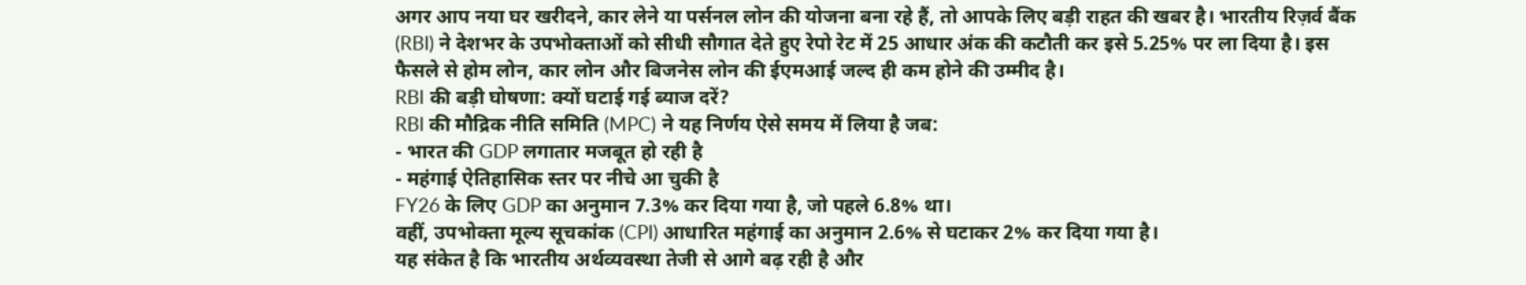अगर आप नया घर खरीदने, कार लेने या पर्सनल लोन की योजना बना रहे हैं, तो आपके लिए बड़ी राहत की खबर है। भारतीय रिज़र्व बैंक (RBI) ने देशभर के उपभोक्ताओं को सीधी सौगात देते हुए रेपो रेट में 25 आधार अंक की कटौती कर इसे 5.25% पर ला दिया है। इस फैसले से होम लोन, कार लोन और बिजनेस लोन की ईएमआई जल्द ही कम होने की उम्मीद है।
RBI की बड़ी घोषणा: क्यों घटाई गई ब्याज दरें?
RBI की मौद्रिक नीति समिति (MPC) ने यह निर्णय ऐसे समय में लिया है जब:
- भारत की GDP लगातार मजबूत हो रही है
- महंगाई ऐतिहासिक स्तर पर नीचे आ चुकी है
FY26 के लिए GDP का अनुमान 7.3% कर दिया गया है, जो पहले 6.8% था।
वहीं, उपभोक्ता मूल्य सूचकांक (CPI) आधारित महंगाई का अनुमान 2.6% से घटाकर 2% कर दिया गया है।
यह संकेत है कि भारतीय अर्थव्यवस्था तेजी से आगे बढ़ रही है और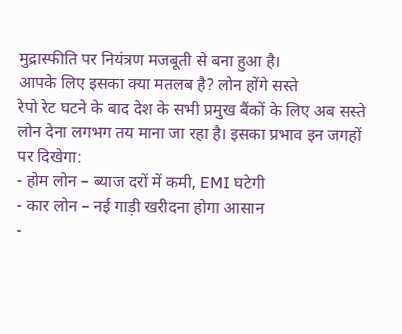मुद्रास्फीति पर नियंत्रण मजबूती से बना हुआ है।
आपके लिए इसका क्या मतलब है? लोन होंगे सस्ते
रेपो रेट घटने के बाद देश के सभी प्रमुख बैंकों के लिए अब सस्ते लोन देना लगभग तय माना जा रहा है। इसका प्रभाव इन जगहों पर दिखेगा:
- होम लोन – ब्याज दरों में कमी, EMI घटेगी
- कार लोन – नई गाड़ी खरीदना होगा आसान
-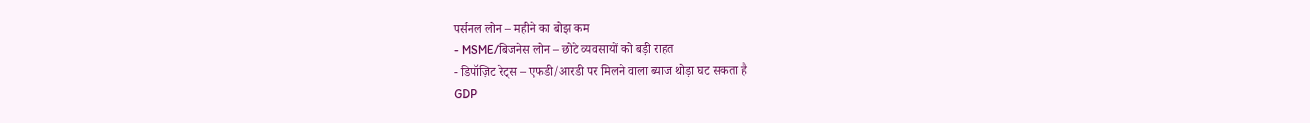पर्सनल लोन – महीने का बोझ कम
- MSME/बिजनेस लोन – छोटे व्यवसायों को बड़ी राहत
- डिपॉज़िट रेट्स – एफडी/आरडी पर मिलने वाला ब्याज थोड़ा घट सकता है
GDP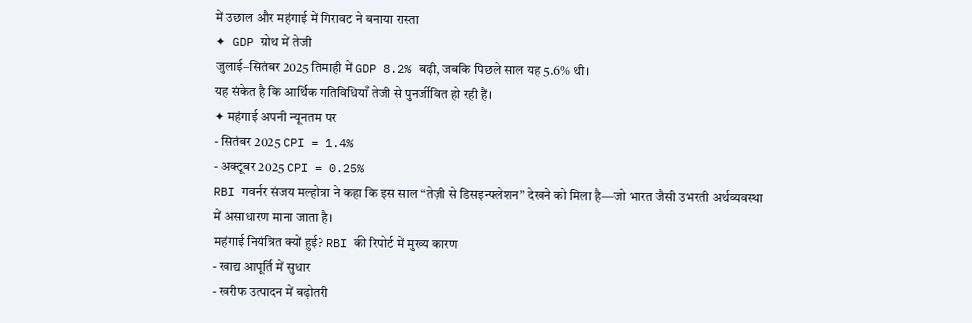में उछाल और महंगाई में गिरावट ने बनाया रास्ता
✦ GDP ग्रोथ में तेजी
जुलाई–सितंबर 2025 तिमाही में GDP 8.2% बढ़ी, जबकि पिछले साल यह 5.6% थी।
यह संकेत है कि आर्थिक गतिविधियाँ तेजी से पुनर्जीवित हो रही हैं।
✦ महंगाई अपनी न्यूनतम पर
- सितंबर 2025 CPI = 1.4%
- अक्टूबर 2025 CPI = 0.25%
RBI गवर्नर संजय मल्होत्रा ने कहा कि इस साल “तेज़ी से डिसइन्फ्लेशन” देखने को मिला है—जो भारत जैसी उभरती अर्थव्यवस्था में असाधारण माना जाता है।
महंगाई नियंत्रित क्यों हुई? RBI की रिपोर्ट में मुख्य कारण
- खाद्य आपूर्ति में सुधार
- खरीफ उत्पादन में बढ़ोतरी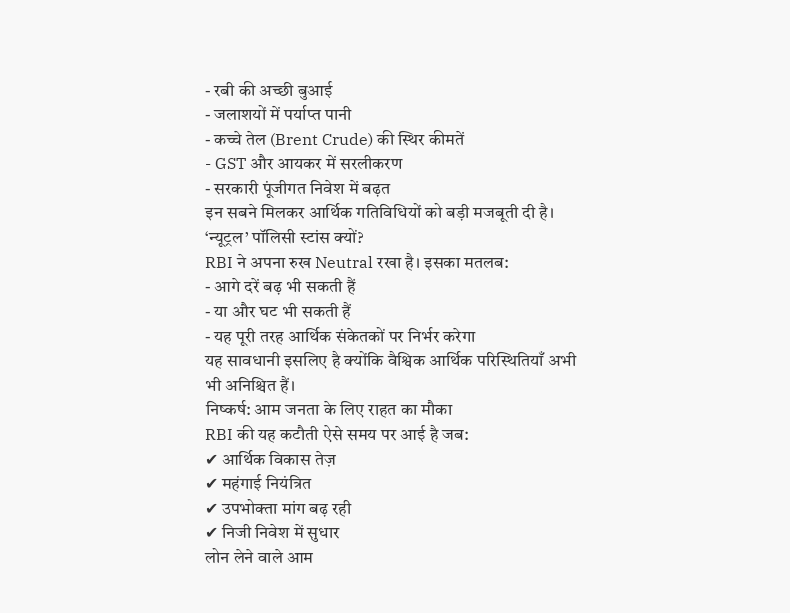- रबी की अच्छी बुआई
- जलाशयों में पर्याप्त पानी
- कच्चे तेल (Brent Crude) की स्थिर कीमतें
- GST और आयकर में सरलीकरण
- सरकारी पूंजीगत निवेश में बढ़त
इन सबने मिलकर आर्थिक गतिविधियों को बड़ी मजबूती दी है।
‘न्यूट्रल’ पॉलिसी स्टांस क्यों?
RBI ने अपना रुख Neutral रखा है। इसका मतलब:
- आगे दरें बढ़ भी सकती हैं
- या और घट भी सकती हैं
- यह पूरी तरह आर्थिक संकेतकों पर निर्भर करेगा
यह सावधानी इसलिए है क्योंकि वैश्विक आर्थिक परिस्थितियाँ अभी भी अनिश्चित हैं।
निष्कर्ष: आम जनता के लिए राहत का मौका
RBI की यह कटौती ऐसे समय पर आई है जब:
✔ आर्थिक विकास तेज़
✔ महंगाई नियंत्रित
✔ उपभोक्ता मांग बढ़ रही
✔ निजी निवेश में सुधार
लोन लेने वाले आम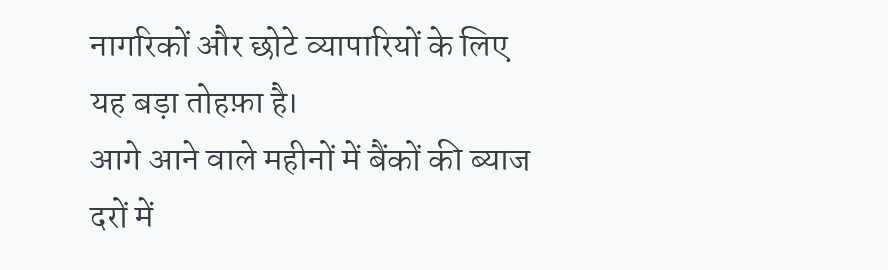नागरिकों और छोटे व्यापारियों के लिए यह बड़ा तोहफ़ा है।
आगे आने वाले महीनों में बैंकों की ब्याज दरों में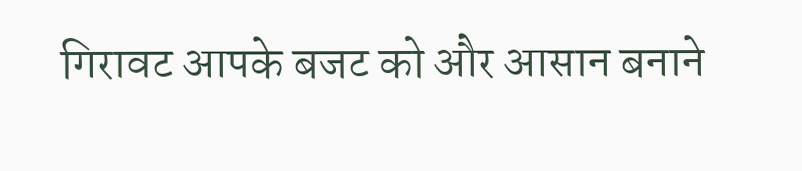गिरावट आपके बजट को और आसान बनाने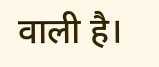वाली है।